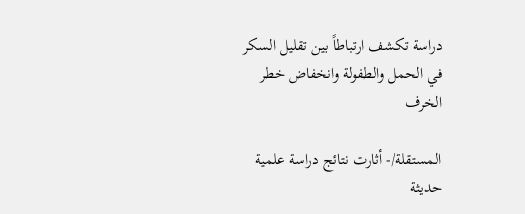دراسة تكشف ارتباطاً بين تقليل السكر في الحمل والطفولة وانخفاض خطر الخرف

المستقلة/- أثارت نتائج دراسة علمية حديثة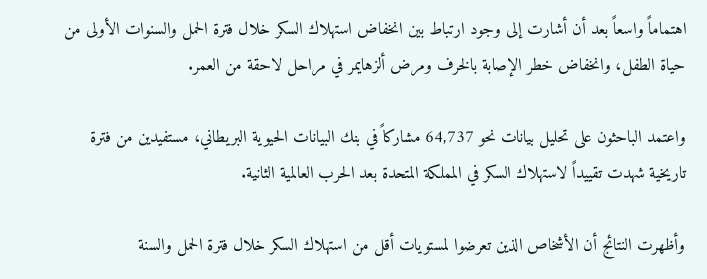اهتماماً واسعاً بعد أن أشارت إلى وجود ارتباط بين انخفاض استهلاك السكر خلال فترة الحمل والسنوات الأولى من حياة الطفل، وانخفاض خطر الإصابة بالخرف ومرض ألزهايمر في مراحل لاحقة من العمر.

واعتمد الباحثون على تحليل بيانات نحو 64,737 مشاركاً في بنك البيانات الحيوية البريطاني، مستفيدين من فترة تاريخية شهدت تقييداً لاستهلاك السكر في المملكة المتحدة بعد الحرب العالمية الثانية.

وأظهرت النتائج أن الأشخاص الذين تعرضوا لمستويات أقل من استهلاك السكر خلال فترة الحمل والسنة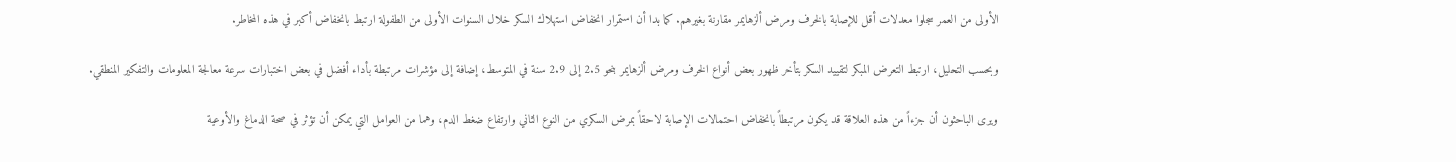الأولى من العمر سجلوا معدلات أقل للإصابة بالخرف ومرض ألزهايمر مقارنة بغيرهم. كما بدا أن استمرار انخفاض استهلاك السكر خلال السنوات الأولى من الطفولة ارتبط بانخفاض أكبر في هذه المخاطر.

وبحسب التحليل، ارتبط التعرض المبكر لتقييد السكر بتأخر ظهور بعض أنواع الخرف ومرض ألزهايمر بنحو 2.5 إلى 2.9 سنة في المتوسط، إضافة إلى مؤشرات مرتبطة بأداء أفضل في بعض اختبارات سرعة معالجة المعلومات والتفكير المنطقي.

ويرى الباحثون أن جزءاً من هذه العلاقة قد يكون مرتبطاً بانخفاض احتمالات الإصابة لاحقاً بمرض السكري من النوع الثاني وارتفاع ضغط الدم، وهما من العوامل التي يمكن أن تؤثر في صحة الدماغ والأوعية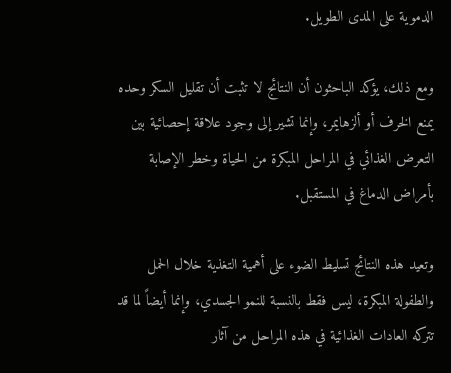الدموية على المدى الطويل.

ومع ذلك، يؤكد الباحثون أن النتائج لا تثبت أن تقليل السكر وحده يمنع الخرف أو ألزهايمر، وإنما تشير إلى وجود علاقة إحصائية بين التعرض الغذائي في المراحل المبكرة من الحياة وخطر الإصابة بأمراض الدماغ في المستقبل.

وتعيد هذه النتائج تسليط الضوء على أهمية التغذية خلال الحمل والطفولة المبكرة، ليس فقط بالنسبة للنمو الجسدي، وإنما أيضاً لما قد تتركه العادات الغذائية في هذه المراحل من آثار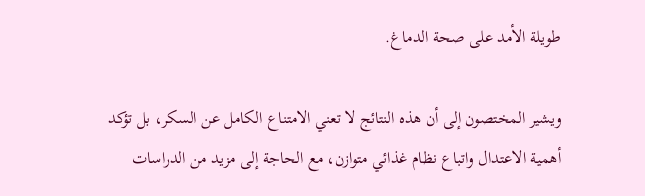طويلة الأمد على صحة الدماغ.

ويشير المختصون إلى أن هذه النتائج لا تعني الامتناع الكامل عن السكر، بل تؤكد أهمية الاعتدال واتباع نظام غذائي متوازن، مع الحاجة إلى مزيد من الدراسات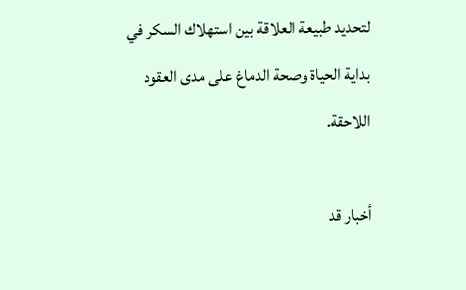لتحديد طبيعة العلاقة بين استهلاك السكر في بداية الحياة وصحة الدماغ على مدى العقود اللاحقة.

أخبار قد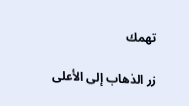تهمك

زر الذهاب إلى الأعلى